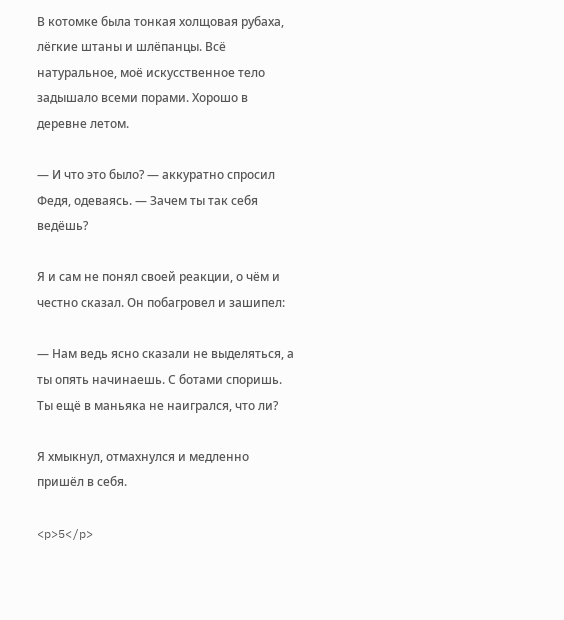В котомке была тонкая холщовая рубаха, лёгкие штаны и шлёпанцы. Всё натуральное, моё искусственное тело задышало всеми порами. Хорошо в деревне летом.

— И что это было? — аккуратно спросил Федя, одеваясь. — Зачем ты так себя ведёшь?

Я и сам не понял своей реакции, о чём и честно сказал. Он побагровел и зашипел:

— Нам ведь ясно сказали не выделяться, а ты опять начинаешь. С ботами споришь. Ты ещё в маньяка не наигрался, что ли?

Я хмыкнул, отмахнулся и медленно пришёл в себя.

<p>5</p>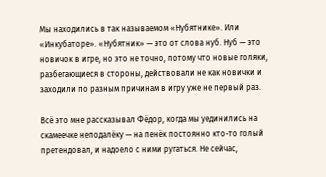Мы находились в так называемом «Нубятнике». Или «Инкубаторе». «Нубятник» — это от слова нуб. Нуб — это новичок в игре, но это не точно, потому что новые голяки, разбегающиеся в стороны, действовали не как новички и заходили по разным причинам в игру уже не первый раз.

Всё это мне рассказывал Фёдор, когда мы уединились на скамеечке неподалёку — на пенёк постоянно кто-то голый претендовал, и надоело с ними ругаться. Не сейчас,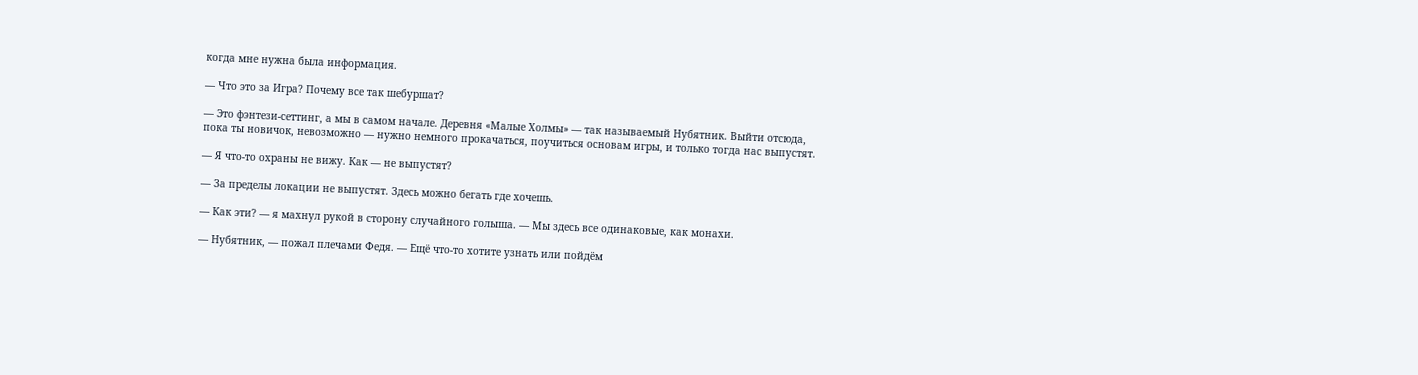когда мне нужна была информация.

— Что это за Игра? Почему все так шебуршат?

— Это фэнтези-сеттинг, а мы в самом начале. Деревня «Малые Холмы» — так называемый Нубятник. Выйти отсюда, пока ты новичок, невозможно — нужно немного прокачаться, поучиться основам игры, и только тогда нас выпустят.

— Я что-то охраны не вижу. Как — не выпустят?

— За пределы локации не выпустят. Здесь можно бегать где хочешь.

— Как эти? — я махнул рукой в сторону случайного голыша. — Мы здесь все одинаковые, как монахи.

— Нубятник, — пожал плечами Федя. — Ещё что-то хотите узнать или пойдём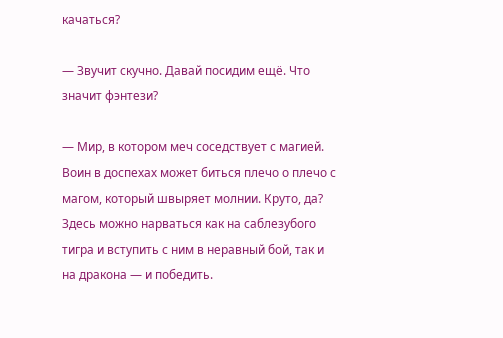качаться?

— Звучит скучно. Давай посидим ещё. Что значит фэнтези?

— Мир, в котором меч соседствует с магией. Воин в доспехах может биться плечо о плечо с магом, который швыряет молнии. Круто, да? Здесь можно нарваться как на саблезубого тигра и вступить с ним в неравный бой, так и на дракона — и победить.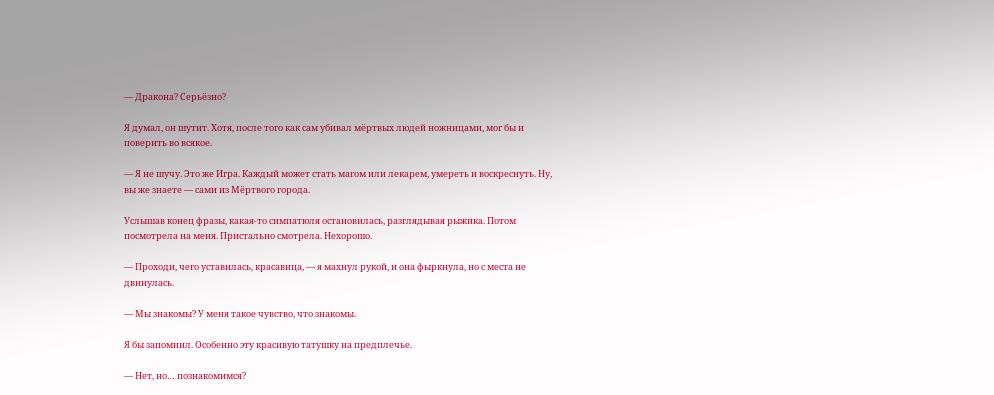— Дракона? Серьёзно?

Я думал, он шутит. Хотя, после того как сам убивал мёртвых людей ножницами, мог бы и поверить во всякое.

— Я не шучу. Это же Игра. Каждый может стать магом или лекарем, умереть и воскреснуть. Ну, вы же знаете — сами из Мёртвого города.

Услышав конец фразы, какая-то симпатюля остановилась, разглядывая рыжика. Потом посмотрела на меня. Пристально смотрела. Нехорошо.

— Проходи, чего уставилась, красавица, — я махнул рукой, и она фыркнула, но с места не двинулась.

— Мы знакомы? У меня такое чувство, что знакомы.

Я бы запомнил. Особенно эту красивую татушку на предплечье.

— Нет, но… познакомимся?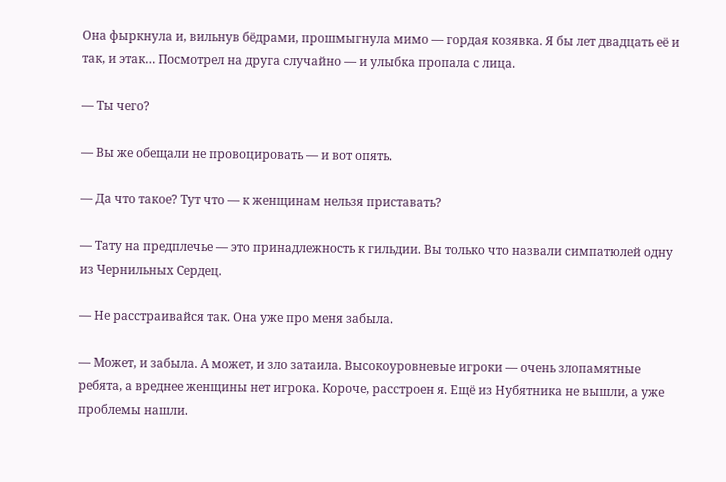Она фыркнула и, вильнув бёдрами, прошмыгнула мимо — гордая козявка. Я бы лет двадцать её и так, и этак… Посмотрел на друга случайно — и улыбка пропала с лица.

— Ты чего?

— Вы же обещали не провоцировать — и вот опять.

— Да что такое? Тут что — к женщинам нельзя приставать?

— Тату на предплечье — это принадлежность к гильдии. Вы только что назвали симпатюлей одну из Чернильных Сердец.

— Не расстраивайся так. Она уже про меня забыла.

— Может, и забыла. А может, и зло затаила. Высокоуровневые игроки — очень злопамятные ребята, а вреднее женщины нет игрока. Короче, расстроен я. Ещё из Нубятника не вышли, а уже проблемы нашли.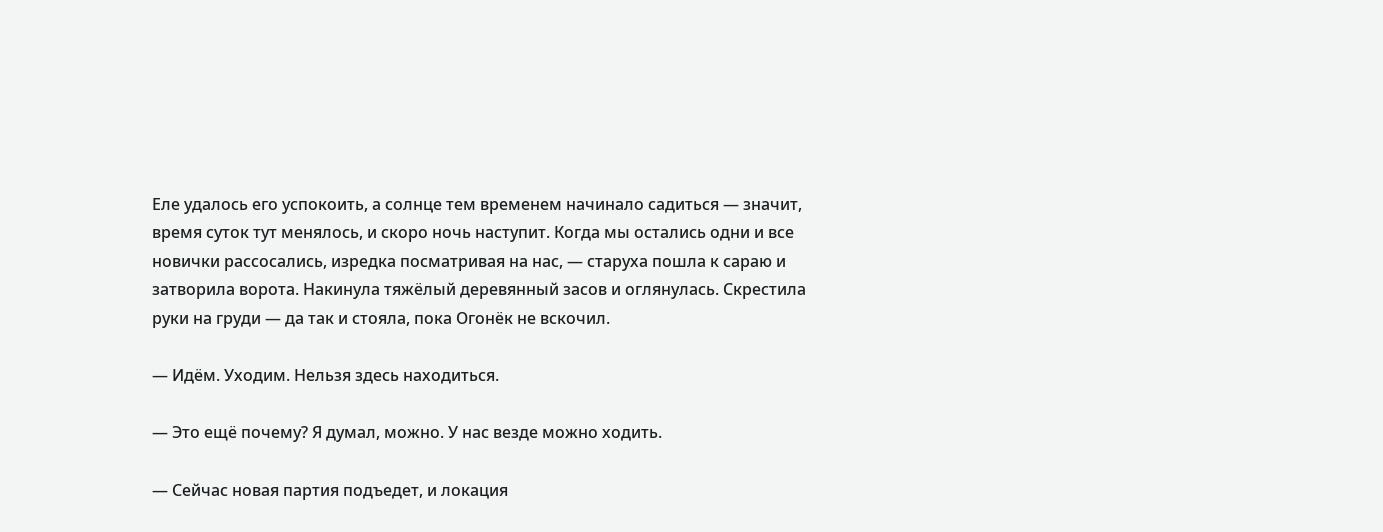Еле удалось его успокоить, а солнце тем временем начинало садиться — значит, время суток тут менялось, и скоро ночь наступит. Когда мы остались одни и все новички рассосались, изредка посматривая на нас, — старуха пошла к сараю и затворила ворота. Накинула тяжёлый деревянный засов и оглянулась. Скрестила руки на груди — да так и стояла, пока Огонёк не вскочил.

— Идём. Уходим. Нельзя здесь находиться.

— Это ещё почему? Я думал, можно. У нас везде можно ходить.

— Сейчас новая партия подъедет, и локация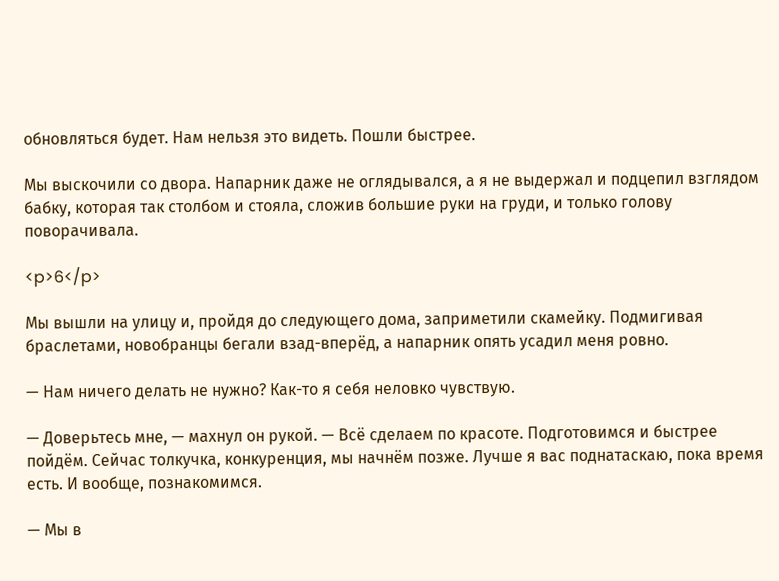обновляться будет. Нам нельзя это видеть. Пошли быстрее.

Мы выскочили со двора. Напарник даже не оглядывался, а я не выдержал и подцепил взглядом бабку, которая так столбом и стояла, сложив большие руки на груди, и только голову поворачивала.

<p>6</p>

Мы вышли на улицу и, пройдя до следующего дома, заприметили скамейку. Подмигивая браслетами, новобранцы бегали взад-вперёд, а напарник опять усадил меня ровно.

— Нам ничего делать не нужно? Как-то я себя неловко чувствую.

— Доверьтесь мне, — махнул он рукой. — Всё сделаем по красоте. Подготовимся и быстрее пойдём. Сейчас толкучка, конкуренция, мы начнём позже. Лучше я вас поднатаскаю, пока время есть. И вообще, познакомимся.

— Мы в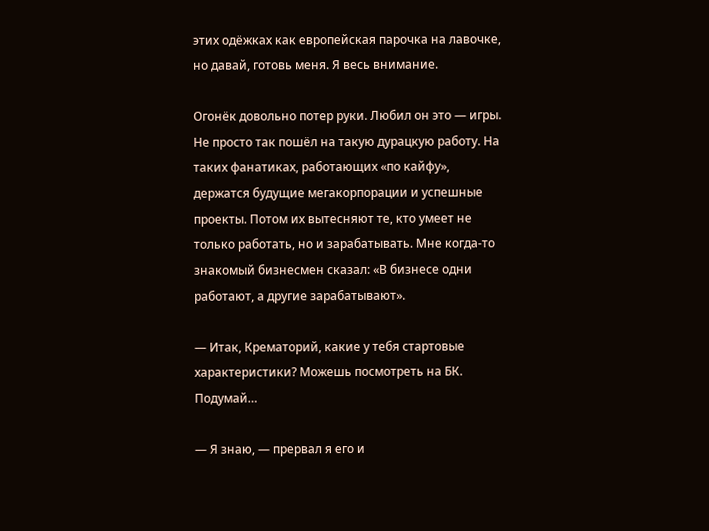этих одёжках как европейская парочка на лавочке, но давай, готовь меня. Я весь внимание.

Огонёк довольно потер руки. Любил он это — игры. Не просто так пошёл на такую дурацкую работу. На таких фанатиках, работающих «по кайфу», держатся будущие мегакорпорации и успешные проекты. Потом их вытесняют те, кто умеет не только работать, но и зарабатывать. Мне когда-то знакомый бизнесмен сказал: «В бизнесе одни работают, а другие зарабатывают».

— Итак, Крематорий, какие у тебя стартовые характеристики? Можешь посмотреть на БК. Подумай…

— Я знаю, — прервал я его и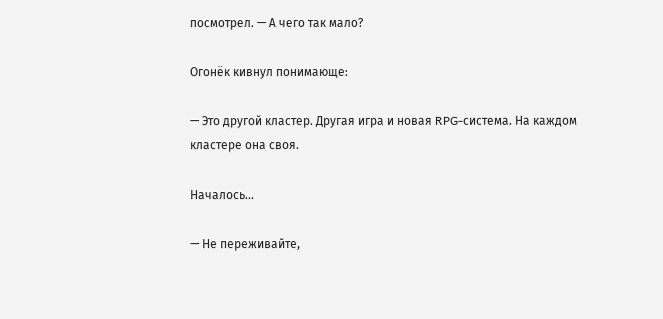посмотрел. — А чего так мало?

Огонёк кивнул понимающе:

— Это другой кластер. Другая игра и новая RPG-система. На каждом кластере она своя.

Началось…

— Не переживайте,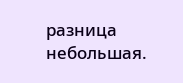разница небольшая.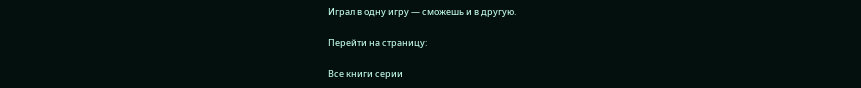Играл в одну игру — сможешь и в другую.

Перейти на страницу:

Все книги серии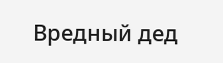Вредный дед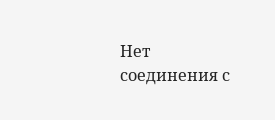Нет соединения с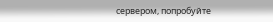сервером, попробуйте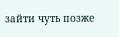зайти чуть позже